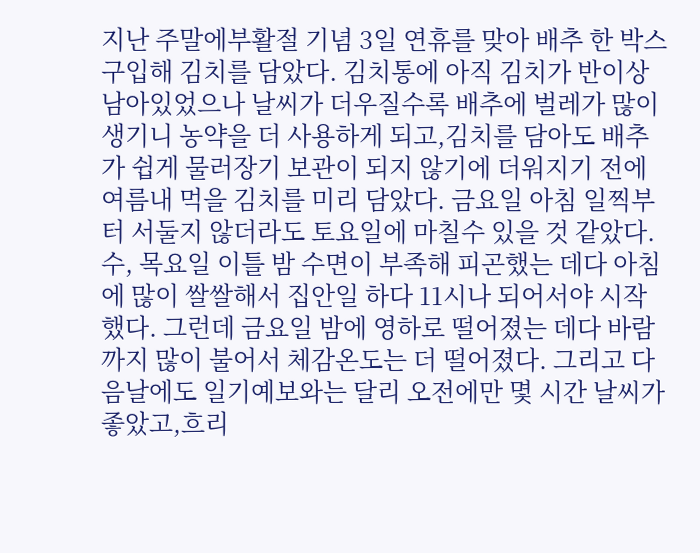지난 주말에부활절 기념 3일 연휴를 맞아 배추 한 박스 구입해 김치를 담았다. 김치통에 아직 김치가 반이상 남아있었으나 날씨가 더우질수록 배추에 벌레가 많이 생기니 농약을 더 사용하게 되고,김치를 담아도 배추가 쉽게 물러장기 보관이 되지 않기에 더워지기 전에 여름내 먹을 김치를 미리 담았다. 금요일 아침 일찍부터 서둘지 않더라도 토요일에 마칠수 있을 것 같았다. 수, 목요일 이틀 밤 수면이 부족해 피곤했는 데다 아침에 많이 쌀쌀해서 집안일 하다 11시나 되어서야 시작했다. 그런데 금요일 밤에 영하로 떨어졌는 데다 바람까지 많이 불어서 체감온도는 더 떨어졌다. 그리고 다음날에도 일기예보와는 달리 오전에만 몇 시간 날씨가 좋았고,흐리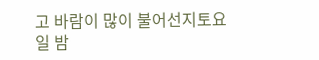고 바람이 많이 불어선지토요일 밤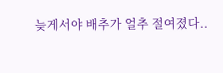늦게서야 배추가 얼추 절여졌다..